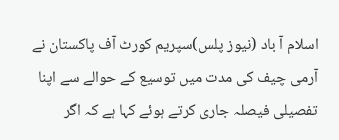اسلام آ باد (نیوز پلس)سپریم کورٹ آف پاکستان نے آرمی چیف کی مدت میں توسیع کے حوالے سے اپنا تفصیلی فیصلہ جاری کرتے ہوئے کہا ہے کہ اگر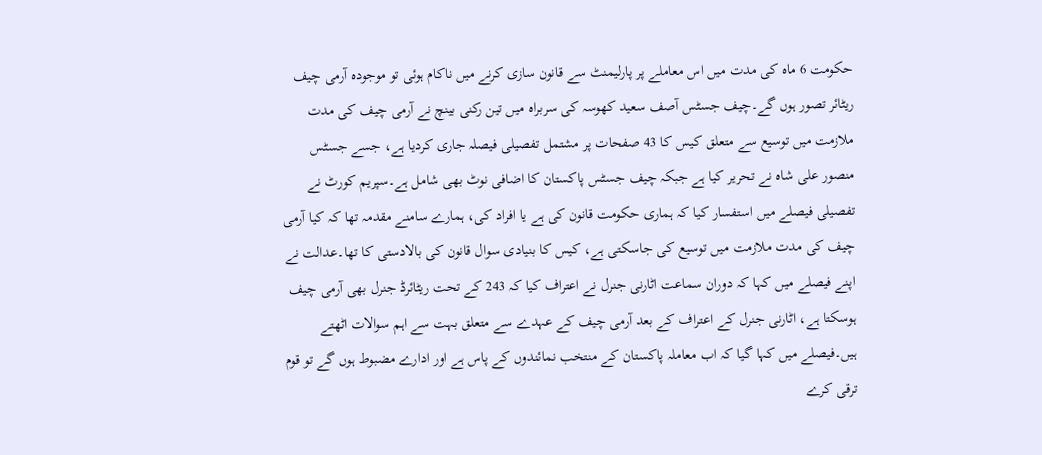حکومت 6 ماہ کی مدت میں اس معاملے پر پارلیمنٹ سے قانون سازی کرنے میں ناکام ہوئی تو موجودہ آرمی چیف ریٹائر تصور ہوں گے۔چیف جسٹس آصف سعید کھوسہ کی سربراہ میں تین رکنی بینچ نے آرمی چیف کی مدت ملازمت میں توسیع سے متعلق کیس کا 43 صفحات پر مشتمل تفصیلی فیصلہ جاری کردیا ہے، جسے جسٹس منصور علی شاہ نے تحریر کیا ہے جبکہ چیف جسٹس پاکستان کا اضافی نوٹ بھی شامل ہے۔سپریم کورٹ نے تفصیلی فیصلے میں استفسار کیا کہ ہماری حکومت قانون کی ہے یا افراد کی، ہمارے سامنے مقدمہ تھا کہ کیا آرمی چیف کی مدت ملازمت میں توسیع کی جاسکتی ہے، کیس کا بنیادی سوال قانون کی بالادستی کا تھا۔عدالت نے اپنے فیصلے میں کہا کہ دوران سماعت اٹارنی جنرل نے اعتراف کیا کہ 243 کے تحت ریٹائرڈ جنرل بھی آرمی چیف ہوسکتا ہے، اٹارنی جنرل کے اعتراف کے بعد آرمی چیف کے عہدے سے متعلق بہت سے اہم سوالات اٹھتے ہیں۔فیصلے میں کہا گیا کہ اب معاملہ پاکستان کے منتخب نمائندوں کے پاس ہے اور ادارے مضبوط ہوں گے تو قوم ترقی کرے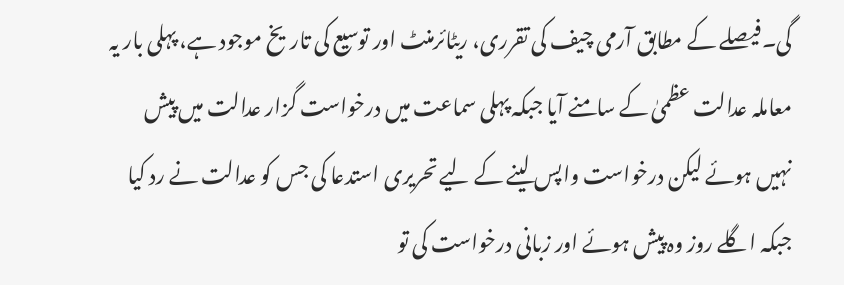گی۔فیصلے کے مطابق آرمی چیف کی تقرری، ریٹائرمنٹ اور توسیع کی تاریخ موجود ہے، پہلی بار یہ معاملہ عدالت عظمیٰ کے سامنے آیا جبکہ پہلی سماعت میں درخواست گزار عدالت میں پیش نہیں ہوئے لیکن درخواست واپس لینے کے لیے تحریری استدعا کی جس کو عدالت نے رد کیا جبکہ اگلے روز وہ پیش ہوئے اور زبانی درخواست کی تو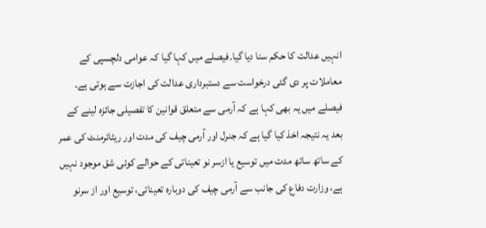انہیں عدالت کا حکم سنا دیا گیا۔فیصلے میں کہا گیا کہ عوامی دلچسپی کے معاملات پر دی گئی درخواست سے دستبرداری عدالت کی اجازت سے ہوتی ہے۔ فیصلے میں یہ بھی کہا ہے کہ آرمی سے متعلق قوانین کا تفصیلی جائزہ لینے کے بعد یہ نتیجہ اخذ کیا گیا ہے کہ جنرل اور آرمی چیف کی مدت اور ریٹائرمنٹ کی عمر کے ساتھ ساتھ مدت میں توسیع یا ازسر نو تعیناتی کے حوالے کوئی شق موجود نہیں ہے، وزارت دفاع کی جانب سے آرمی چیف کی دوبارہ تعیناتی، توسیع اور از سرنو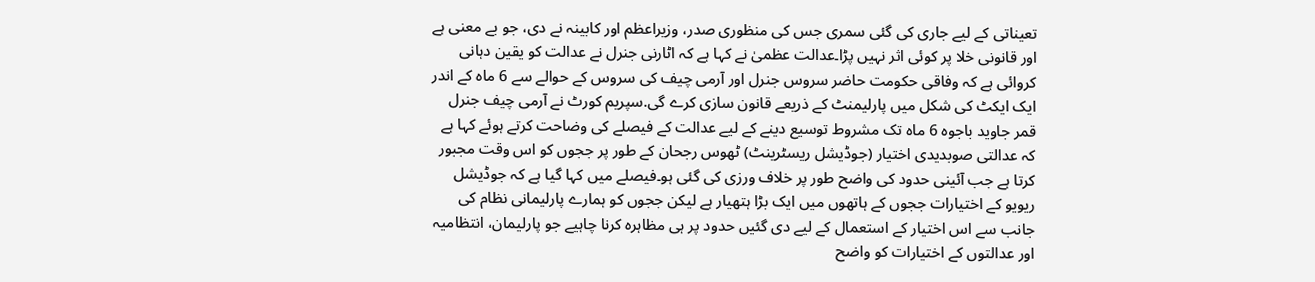تعیناتی کے لیے جاری کی گئی سمری جس کی منظوری صدر، وزیراعظم اور کابینہ نے دی، جو بے معنی ہے اور قانونی خلا پر کوئی اثر نہیں پڑا۔عدالت عظمیٰ نے کہا ہے کہ اٹارنی جنرل نے عدالت کو یقین دہانی کروائی ہے کہ وفاقی حکومت حاضر سروس جنرل اور آرمی چیف کی سروس کے حوالے سے 6 ماہ کے اندر ایک ایکٹ کی شکل میں پارلیمنٹ کے ذریعے قانون سازی کرے گی.سپریم کورٹ نے آرمی چیف جنرل قمر جاوید باجوہ 6 ماہ تک مشروط توسیع دینے کے لیے عدالت کے فیصلے کی وضاحت کرتے ہوئے کہا ہے کہ عدالتی صوبدیدی اختیار (جوڈیشل ریسٹرینٹ) ٹھوس رجحان کے طور پر ججوں کو اس وقت مجبور کرتا ہے جب آئینی حدود کی واضح طور پر خلاف ورزی کی گئی ہو۔فیصلے میں کہا گیا ہے کہ جوڈیشل ریویو کے اختیارات ججوں کے ہاتھوں میں ایک بڑا ہتھیار ہے لیکن ججوں کو ہمارے پارلیمانی نظام کی جانب سے اس اختیار کے استعمال کے لیے دی گئیں حدود پر ہی مظاہرہ کرنا چاہیے جو پارلیمان، انتظامیہ اور عدالتوں کے اختیارات کو واضح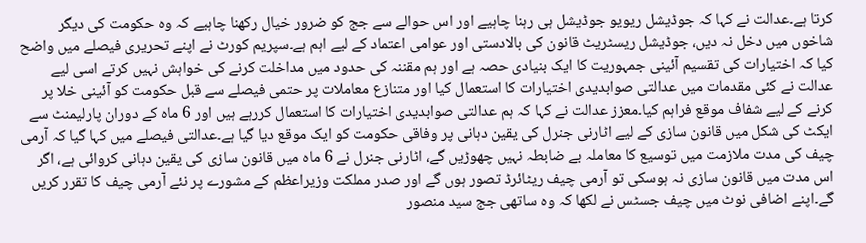کرتا ہے۔عدالت نے کہا کہ جوڈیشل ریویو جوڈیشل ہی رہنا چاہیے اور اس حوالے سے جج کو ضرور خیال رکھنا چاہیے کہ وہ حکومت کی دیگر شاخوں میں دخل نہ دیں، جوڈیشل ریسٹریٹ قانون کی بالادستی اور عوامی اعتماد کے لیے اہم ہے۔سپریم کورٹ نے اپنے تحریری فیصلے میں واضح کیا کہ اختیارات کی تقسیم آئینی جمہوریت کا ایک بنیادی حصہ ہے اور ہم مقننہ کی حدود میں مداخلت کرنے کی خواہش نہیں کرتے اسی لیے عدالت نے کئی مقدمات میں عدالتی صوابدیدی اختیارات کا استعمال کیا اور متنازع معاملات پر حتمی فیصلے سے قبل حکومت کو آئینی خلا پر کرنے کے لیے شفاف موقع فراہم کیا۔معزز عدالت نے کہا کہ ہم عدالتی صوابدیدی اختیارات کا استعمال کررہے ہیں اور 6 ماہ کے دوران پارلیمنٹ سے ایکٹ کی شکل میں قانون سازی کے لیے اٹارنی جنرل کی یقین دہانی پر وفاقی حکومت کو ایک موقع دیا گیا ہے۔عدالتی فیصلے میں کہا گیا کہ آرمی چیف کی مدت ملازمت میں توسیع کا معاملہ بے ضابطہ نہیں چھوڑیں گے، اٹارنی جنرل نے 6 ماہ میں قانون سازی کی یقین دہانی کروائی ہے، اگر اس مدت میں قانون سازی نہ ہوسکی تو آرمی چیف ریٹائرڈ تصور ہوں گے اور صدر مملکت وزیراعظم کے مشورے پر نئے آرمی چیف کا تقرر کریں گے۔اپنے اضافی نوٹ میں چیف جسٹس نے لکھا کہ وہ ساتھی جج سید منصور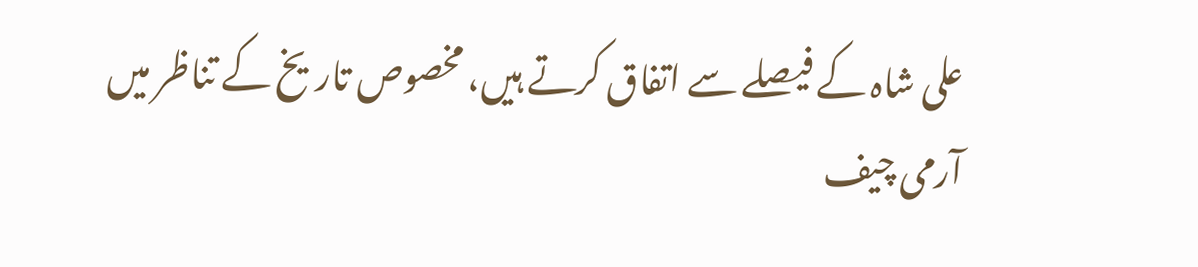علی شاہ کے فیصلے سے اتفاق کرتے ہیں، مخصوص تاریخ کے تناظر میں آرمی چیف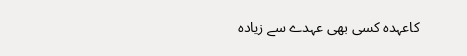کاعہدہ کسی بھی عہدے سے زیادہ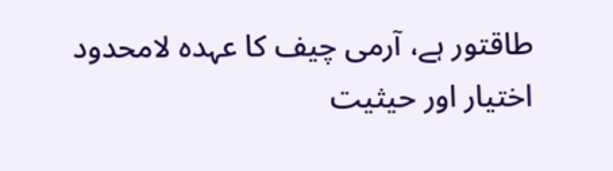طاقتور ہے، آرمی چیف کا عہدہ لامحدود اختیار اور حیثیت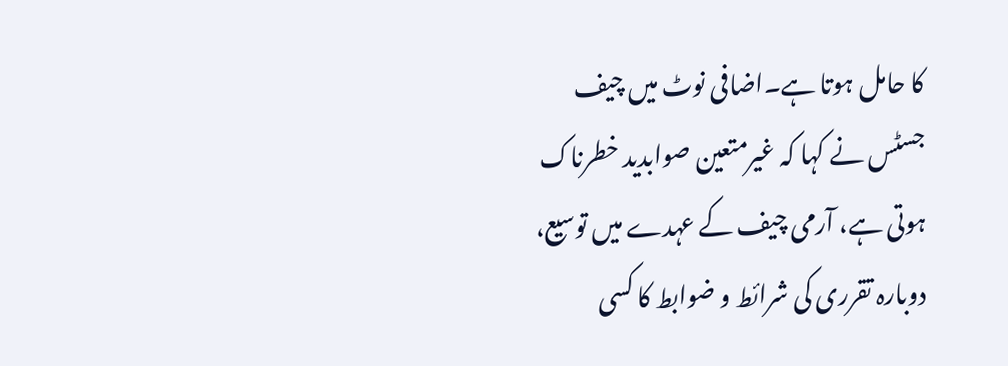کا حامل ہوتا ہے۔اضافی نوٹ میں چیف جسٹس نے کہا کہ غیرمتعین صوابدید خطرناک ہوتی ہے، آرمی چیف کے عہدے میں توسیع، دوبارہ تقرری کی شرائط و ضوابط کا کسی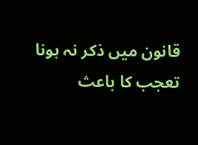قانون میں ذکر نہ ہونا تعجب کا باعث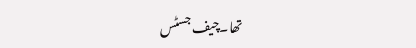تھا۔چیف جسٹس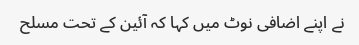نے اپنے اضافی نوٹ میں کہا کہ آئین کے تحت مسلح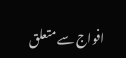افواج سے متعلق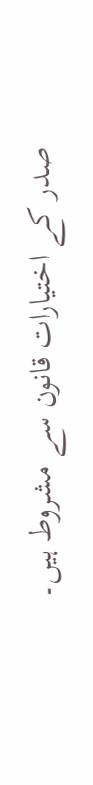صدر کے اختیارات قانون سے مشروط ہیں۔